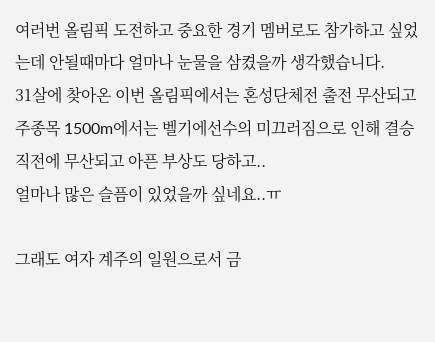여러번 올림픽 도전하고 중요한 경기 멤버로도 참가하고 싶었는데 안될때마다 얼마나 눈물을 삼켰을까 생각했습니다.
31살에 찾아온 이번 올림픽에서는 혼성단체전 출전 무산되고 주종목 1500m에서는 벨기에선수의 미끄러짐으로 인해 결승 직전에 무산되고 아픈 부상도 당하고..
얼마나 많은 슬픔이 있었을까 싶네요..ㅠ

그래도 여자 계주의 일원으로서 금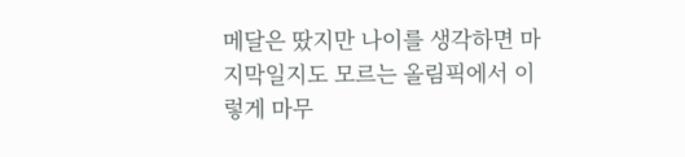메달은 땄지만 나이를 생각하면 마지막일지도 모르는 올림픽에서 이렇게 마무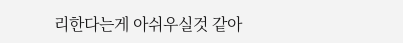리한다는게 아쉬우실것 같아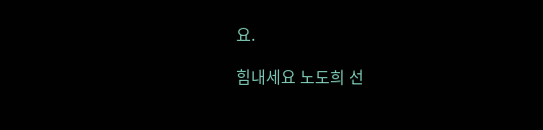요.

힘내세요 노도희 선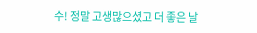수! 정말 고생많으셨고 더 좋은 날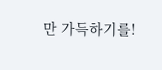만 가득하기를!